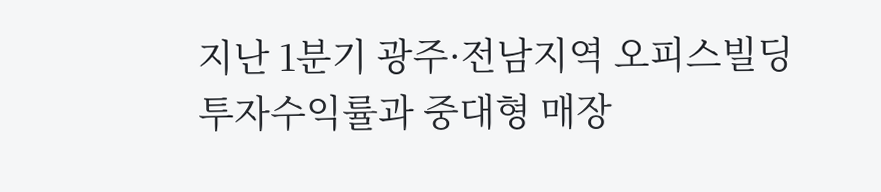지난 1분기 광주·전남지역 오피스빌딩 투자수익률과 중대형 매장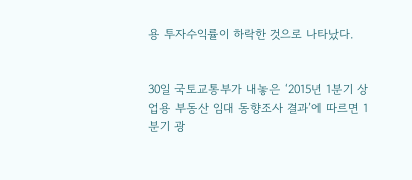용 투자수익률이 하락한 것으로 나타났다.


30일 국토교통부가 내놓은 ‘2015년 1분기 상업용 부동산 임대 동향조사 결과’에 따르면 1분기 광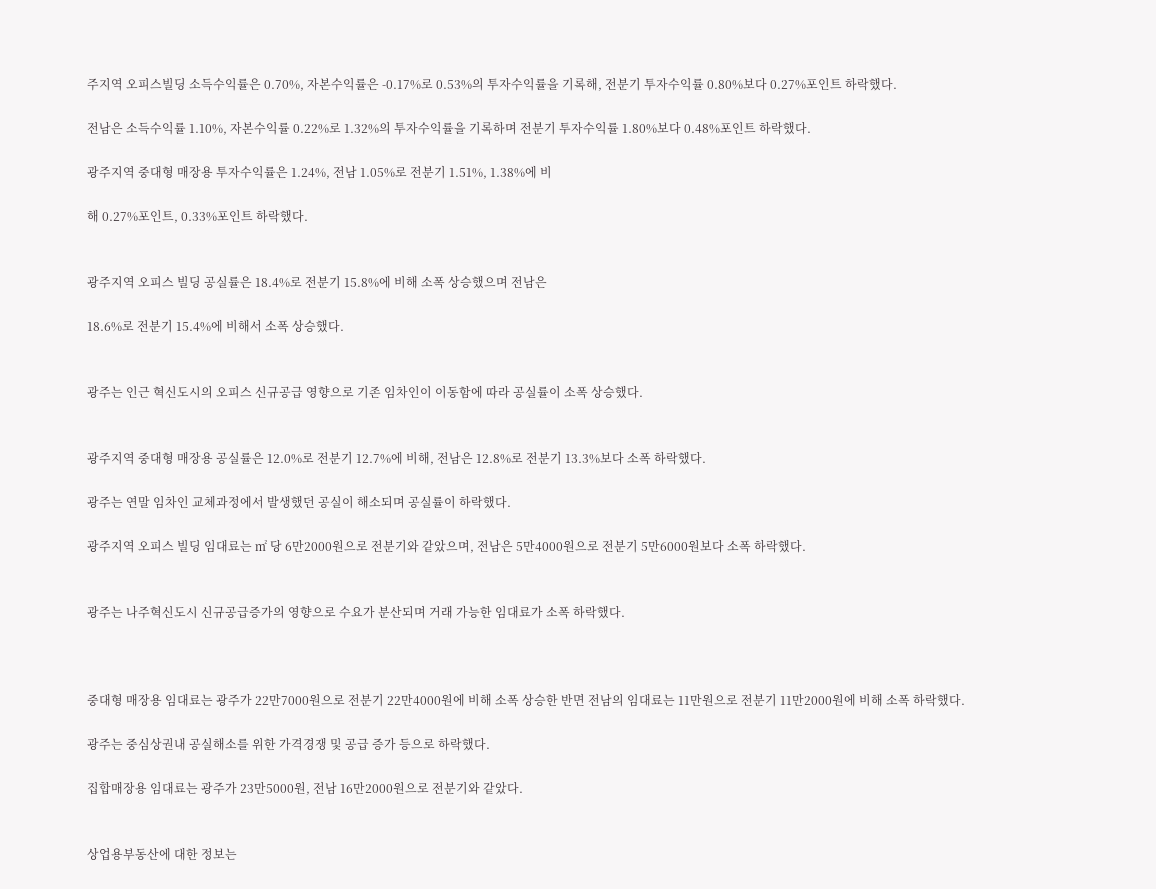주지역 오피스빌딩 소득수익률은 0.70%, 자본수익률은 -0.17%로 0.53%의 투자수익률을 기록해, 전분기 투자수익률 0.80%보다 0.27%포인트 하락했다.

전남은 소득수익률 1.10%, 자본수익률 0.22%로 1.32%의 투자수익률을 기록하며 전분기 투자수익률 1.80%보다 0.48%포인트 하락했다.

광주지역 중대형 매장용 투자수익률은 1.24%, 전남 1.05%로 전분기 1.51%, 1.38%에 비

해 0.27%포인트, 0.33%포인트 하락했다.


광주지역 오피스 빌딩 공실률은 18.4%로 전분기 15.8%에 비해 소폭 상승했으며 전남은

18.6%로 전분기 15.4%에 비해서 소폭 상승했다.


광주는 인근 혁신도시의 오피스 신규공급 영향으로 기존 임차인이 이동함에 따라 공실률이 소폭 상승했다.


광주지역 중대형 매장용 공실률은 12.0%로 전분기 12.7%에 비해, 전남은 12.8%로 전분기 13.3%보다 소폭 하락했다.

광주는 연말 임차인 교체과정에서 발생했던 공실이 해소되며 공실률이 하락했다.

광주지역 오피스 빌딩 임대료는 ㎡ 당 6만2000원으로 전분기와 같았으며, 전남은 5만4000원으로 전분기 5만6000원보다 소폭 하락했다.


광주는 나주혁신도시 신규공급증가의 영향으로 수요가 분산되며 거래 가능한 임대료가 소폭 하락했다.



중대형 매장용 임대료는 광주가 22만7000원으로 전분기 22만4000원에 비해 소폭 상승한 반면 전남의 임대료는 11만원으로 전분기 11만2000원에 비해 소폭 하락했다.

광주는 중심상권내 공실해소를 위한 가격경쟁 및 공급 증가 등으로 하락했다.

집합매장용 임대료는 광주가 23만5000원, 전남 16만2000원으로 전분기와 같았다.


상업용부동산에 대한 정보는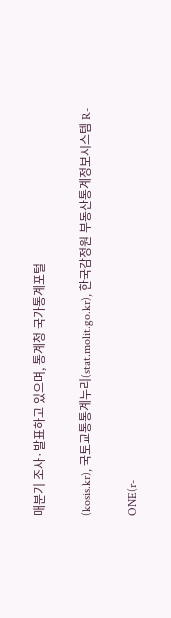매분기 조사·발표하고 있으며, 통계청 국가통계포털

(kosis.kr), 국토교통통계누리(stat.molit.go.kr), 한국감정원 부동산통계정보시스템 R-

ONE(r-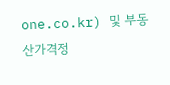one.co.kr) 및 부동산가격정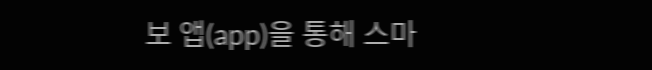보 앱(app)을 통해 스마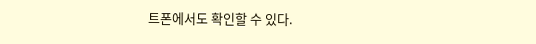트폰에서도 확인할 수 있다.